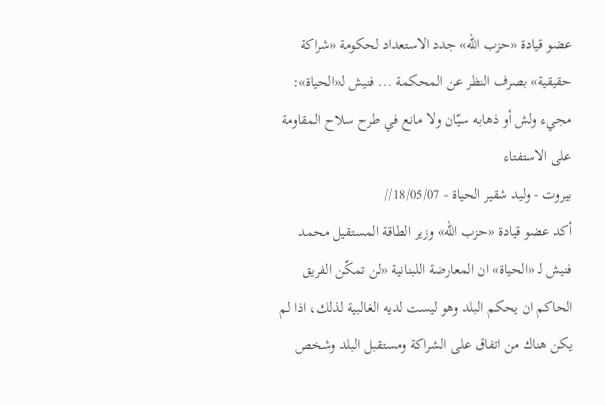عضو قيادة «حزب الله» جدد الاستعداد لحكومة «شراكة حقيقية» بصرف النظر عن المحكمة ... فنيش لـ«الحياة»: مجيء ولش أو ذهابه سيّان ولا مانع في طرح سلاح المقاومة على الاستفتاء
بيروت - وليد شقير الحياة - 18/05/07//
أكد عضو قيادة «حزب الله» وزير الطاقة المستقيل محمد فنيش لـ «الحياة» ان المعارضة اللبنانية «لن تمكّن الفريق الحاكم ان يحكم البلد وهو ليست لديه الغالبية لذلك، اذا لم يكن هناك من اتفاق على الشراكة ومستقبل البلد وشخص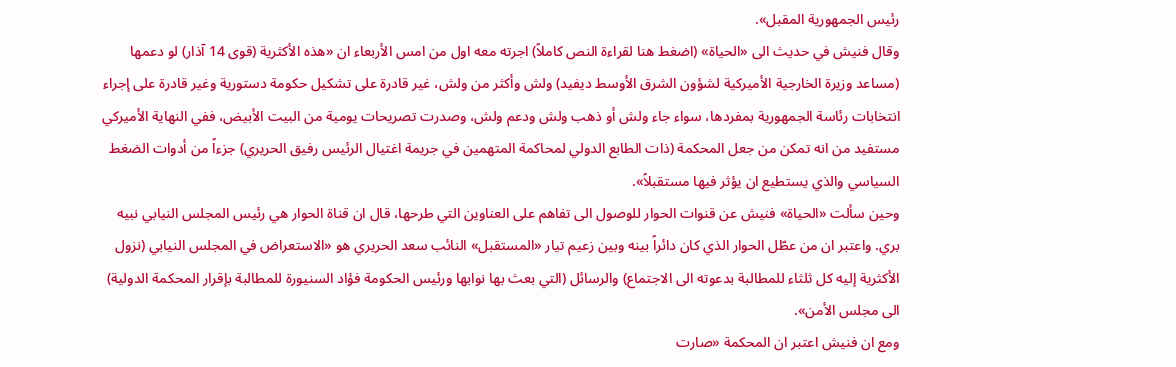رئيس الجمهورية المقبل».
وقال فنيش في حديث الى «الحياة» (اضغط هنا لقراءة النص كاملاً) اجرته معه اول من امس الأربعاء ان «هذه الأكثرية (قوى 14 آذار) لو دعمها (مساعد وزيرة الخارجية الأميركية لشؤون الشرق الأوسط ديفيد) ولش وأكثر من ولش، غير قادرة على تشكيل حكومة دستورية وغير قادرة على إجراء انتخابات رئاسة الجمهورية بمفردها، سواء جاء ولش أو ذهب ولش ودعم ولش، وصدرت تصريحات يومية من البيت الأبيض، ففي النهاية الأميركي مستفيد من انه تمكن من جعل المحكمة (ذات الطابع الدولي لمحاكمة المتهمين في جريمة اغتيال الرئيس رفيق الحريري) جزءاً من أدوات الضغط السياسي والذي يستطيع ان يؤثر فيها مستقبلاً».
وحين سألت «الحياة» فنيش عن قنوات الحوار للوصول الى تفاهم على العناوين التي طرحها، قال ان قناة الحوار هي رئيس المجلس النيابي نبيه بري. واعتبر ان من عطّل الحوار الذي كان دائراً بينه وبين زعيم تيار «المستقبل» النائب سعد الحريري هو «الاستعراض في المجلس النيابي (نزول الأكثرية إليه كل ثلثاء للمطالبة بدعوته الى الاجتماع) والرسائل (التي بعث بها نوابها ورئيس الحكومة فؤاد السنيورة للمطالبة بإقرار المحكمة الدولية) الى مجلس الأمن».
ومع ان فنيش اعتبر ان المحكمة «صارت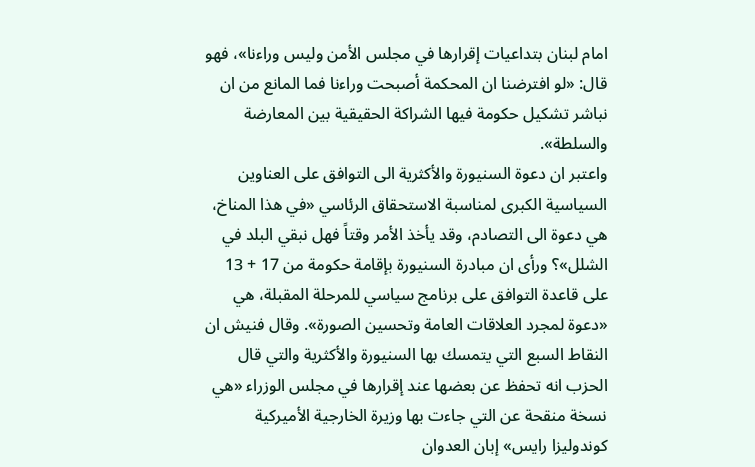امام لبنان بتداعيات إقرارها في مجلس الأمن وليس وراءنا»، فهو قال: «لو افترضنا ان المحكمة أصبحت وراءنا فما المانع من ان نباشر تشكيل حكومة فيها الشراكة الحقيقية بين المعارضة والسلطة».
واعتبر ان دعوة السنيورة والأكثرية الى التوافق على العناوين السياسية الكبرى لمناسبة الاستحقاق الرئاسي «في هذا المناخ، هي دعوة الى التصادم، وقد يأخذ الأمر وقتاً فهل نبقي البلد في الشلل»؟ ورأى ان مبادرة السنيورة بإقامة حكومة من 17 + 13 على قاعدة التوافق على برنامج سياسي للمرحلة المقبلة، هي «دعوة لمجرد العلاقات العامة وتحسين الصورة». وقال فنيش ان النقاط السبع التي يتمسك بها السنيورة والأكثرية والتي قال الحزب انه تحفظ عن بعضها عند إقرارها في مجلس الوزراء «هي نسخة منقحة عن التي جاءت بها وزيرة الخارجية الأميركية كوندوليزا رايس» إبان العدوان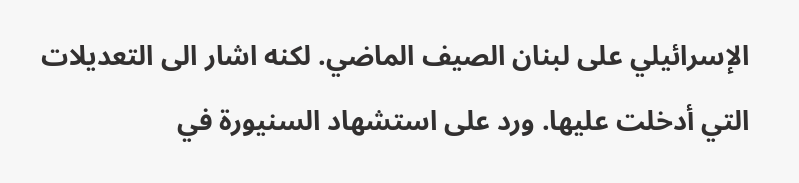الإسرائيلي على لبنان الصيف الماضي. لكنه اشار الى التعديلات التي أدخلت عليها. ورد على استشهاد السنيورة في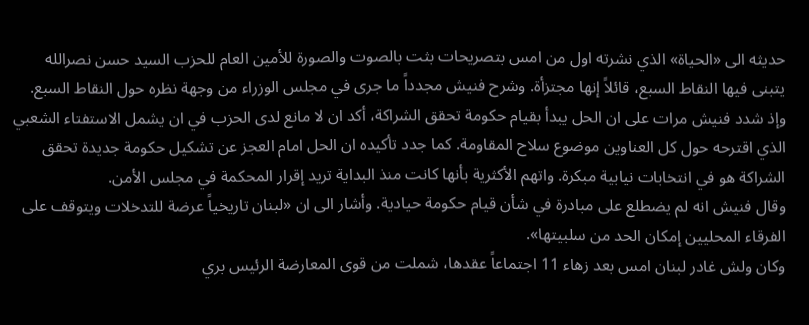حديثه الى «الحياة» الذي نشرته اول من امس بتصريحات بثت بالصوت والصورة للأمين العام للحزب السيد حسن نصرالله يتبنى فيها النقاط السبع، قائلاً إنها مجتزأة. وشرح فنيش مجدداً ما جرى في مجلس الوزراء من وجهة نظره حول النقاط السبع.
وإذ شدد فنيش مرات على ان الحل يبدأ بقيام حكومة تحقق الشراكة، أكد ان لا مانع لدى الحزب في ان يشمل الاستفتاء الشعبي الذي اقترحه حول كل العناوين موضوع سلاح المقاومة. كما جدد تأكيده ان الحل امام العجز عن تشكيل حكومة جديدة تحقق الشراكة هو في انتخابات نيابية مبكرة. واتهم الأكثرية بأنها كانت منذ البداية تريد إقرار المحكمة في مجلس الأمن.
وقال فنيش انه لم يضطلع على مبادرة في شأن قيام حكومة حيادية. وأشار الى ان «لبنان تاريخياً عرضة للتدخلات ويتوقف على الفرقاء المحليين إمكان الحد من سلبيتها».
وكان ولش غادر لبنان امس بعد زهاء 11 اجتماعاً عقدها، شملت من قوى المعارضة الرئيس بري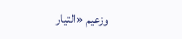وزعيم «التيار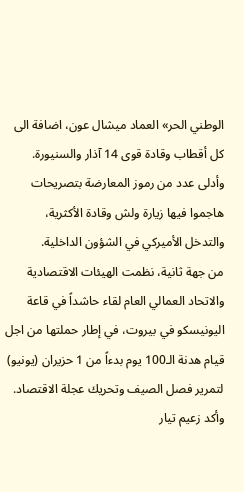الوطني الحر» العماد ميشال عون، اضافة الى كل أقطاب وقادة قوى 14 آذار والسنيورة. وأدلى عدد من رموز المعارضة بتصريحات هاجموا فيها زيارة ولش وقادة الأكثرية، والتدخل الأميركي في الشؤون الداخلية.
من جهة ثانية، نظمت الهيئات الاقتصادية والاتحاد العمالي العام لقاء حاشداً في قاعة اليونيسكو في بيروت، في إطار حملتها من اجل قيام هدنة الـ100 يوم بدءاً من 1 حزيران (يونيو) لتمرير فصل الصيف وتحريك عجلة الاقتصاد.
وأكد زعيم تيار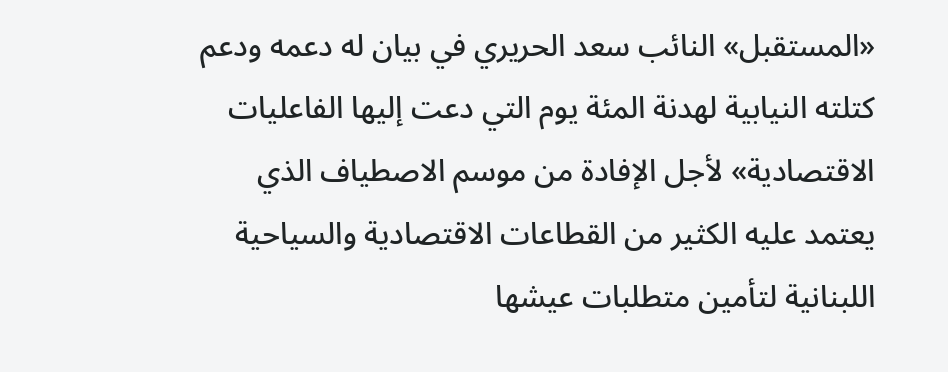«المستقبل» النائب سعد الحريري في بيان له دعمه ودعم كتلته النيابية لهدنة المئة يوم التي دعت إليها الفاعليات الاقتصادية» لأجل الإفادة من موسم الاصطياف الذي يعتمد عليه الكثير من القطاعات الاقتصادية والسياحية اللبنانية لتأمين متطلبات عيشها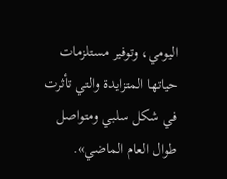اليومي، وتوفير مستلزمات حياتها المتزايدة والتي تأثرت في شكل سلبي ومتواصل طوال العام الماضي».